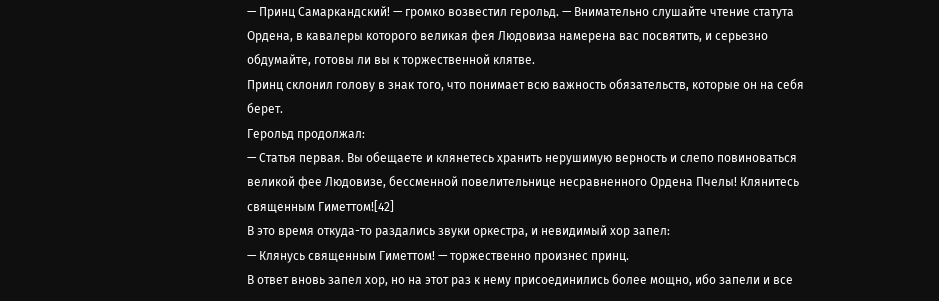— Принц Самаркандский! — громко возвестил герольд. — Внимательно слушайте чтение статута Ордена, в кавалеры которого великая фея Людовиза намерена вас посвятить, и серьезно обдумайте, готовы ли вы к торжественной клятве.
Принц склонил голову в знак того, что понимает всю важность обязательств, которые он на себя берет.
Герольд продолжал:
— Статья первая. Вы обещаете и клянетесь хранить нерушимую верность и слепо повиноваться великой фее Людовизе, бессменной повелительнице несравненного Ордена Пчелы! Клянитесь священным Гиметтом![42]
В это время откуда-то раздались звуки оркестра, и невидимый хор запел:
— Клянусь священным Гиметтом! — торжественно произнес принц.
В ответ вновь запел хор, но на этот раз к нему присоединились более мощно, ибо запели и все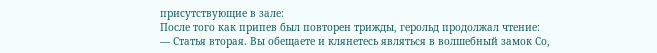присутствующие в зале:
После того как припев был повторен трижды, герольд продолжал чтение:
— Статья вторая. Вы обещаете и клянетесь являться в волшебный замок Со,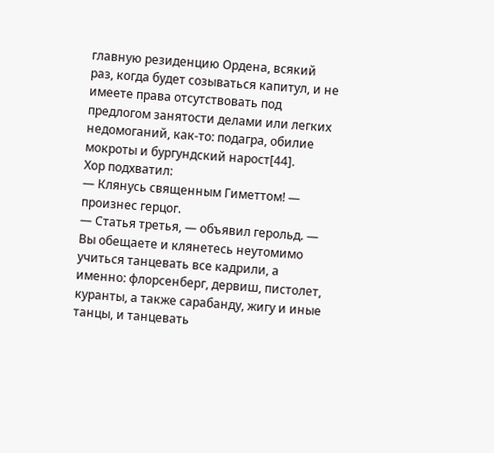главную резиденцию Ордена, всякий раз, когда будет созываться капитул, и не имеете права отсутствовать под предлогом занятости делами или легких недомоганий, как-то: подагра, обилие мокроты и бургундский нарост[44].
Хор подхватил:
— Клянусь священным Гиметтом! — произнес герцог.
— Статья третья, — объявил герольд. — Вы обещаете и клянетесь неутомимо учиться танцевать все кадрили, а именно: флорсенберг, дервиш, пистолет, куранты, а также сарабанду, жигу и иные танцы, и танцевать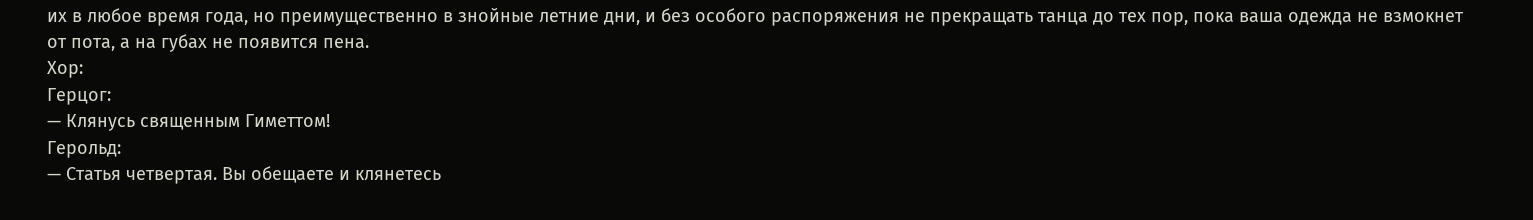их в любое время года, но преимущественно в знойные летние дни, и без особого распоряжения не прекращать танца до тех пор, пока ваша одежда не взмокнет от пота, а на губах не появится пена.
Хор:
Герцог:
— Клянусь священным Гиметтом!
Герольд:
— Статья четвертая. Вы обещаете и клянетесь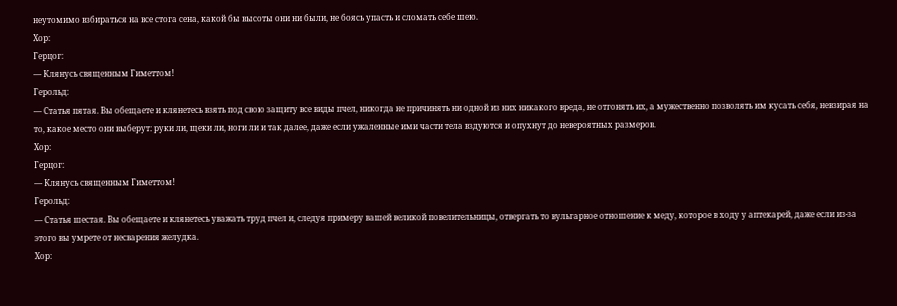неутомимо взбираться на все стога сена, какой бы высоты они ни были, не боясь упасть и сломать себе шею.
Хор:
Герцог:
— Клянусь священным Гиметтом!
Герольд:
— Статья пятая. Вы обещаете и клянетесь взять под свою защиту все виды пчел, никогда не причинять ни одной из них никакого вреда, не отгонять их, а мужественно позволять им кусать себя, невзирая на то, какое место они выберут: руки ли, щеки ли, ноги ли и так далее, даже если ужаленные ими части тела вздуются и опухнут до невероятных размеров.
Хор:
Герцог:
— Клянусь священным Гиметтом!
Герольд:
— Статья шестая. Вы обещаете и клянетесь уважать труд пчел и, следуя примеру вашей великой повелительницы, отвергать то вульгарное отношение к меду, которое в ходу у аптекарей, даже если из-за этого вы умрете от несварения желудка.
Хор: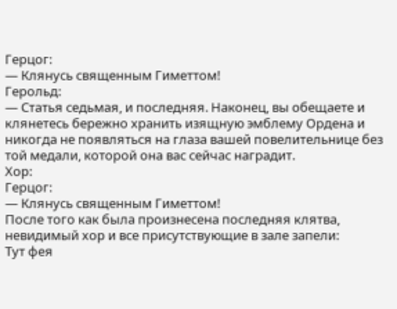Герцог:
— Клянусь священным Гиметтом!
Герольд:
— Статья седьмая, и последняя. Наконец, вы обещаете и клянетесь бережно хранить изящную эмблему Ордена и никогда не появляться на глаза вашей повелительнице без той медали, которой она вас сейчас наградит.
Хор:
Герцог:
— Клянусь священным Гиметтом!
После того как была произнесена последняя клятва, невидимый хор и все присутствующие в зале запели:
Тут фея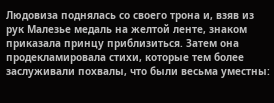Людовиза поднялась со своего трона и, взяв из рук Малезье медаль на желтой ленте, знаком приказала принцу приблизиться. Затем она продекламировала стихи, которые тем более заслуживали похвалы, что были весьма уместны: